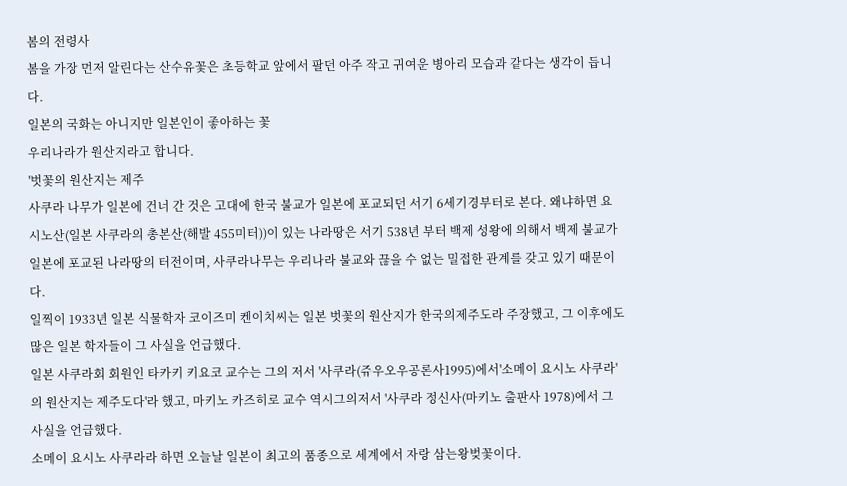봄의 전령사
봄을 가장 먼저 알린다는 산수유꽃은 초등학교 앞에서 팔던 아주 작고 귀여운 병아리 모습과 같다는 생각이 듭니다.
일본의 국화는 아니지만 일본인이 좋아하는 꽃
우리나라가 원산지라고 합니다.
'벗꽃의 원산지는 제주
사쿠라 나무가 일본에 건너 간 것은 고대에 한국 불교가 일본에 포교되던 서기 6세기경부터로 본다. 왜냐하면 요시노산(일본 사쿠라의 총본산(해발 455미터))이 있는 나라땅은 서기 538년 부터 백제 성왕에 의해서 백제 불교가 일본에 포교된 나라땅의 터전이며, 사쿠라나무는 우리나라 불교와 끊을 수 없는 밀접한 관계를 갖고 있기 때문이다.
일찍이 1933년 일본 식물학자 코이즈미 켄이치씨는 일본 벗꽃의 원산지가 한국의제주도라 주장했고, 그 이후에도 많은 일본 학자들이 그 사실을 언급했다.
일본 사쿠라회 회원인 타카키 키요코 교수는 그의 저서 '사쿠라(쥬우오우공론사1995)에서'소메이 요시노 사쿠라'의 원산지는 제주도다'라 했고, 마키노 카즈히로 교수 역시그의저서 '사쿠라 정신사(마키노 출판사 1978)에서 그 사실을 언급했다.
소메이 요시노 사쿠라라 하면 오늘날 일본이 최고의 품종으로 세계에서 자랑 삼는왕벚꽃이다.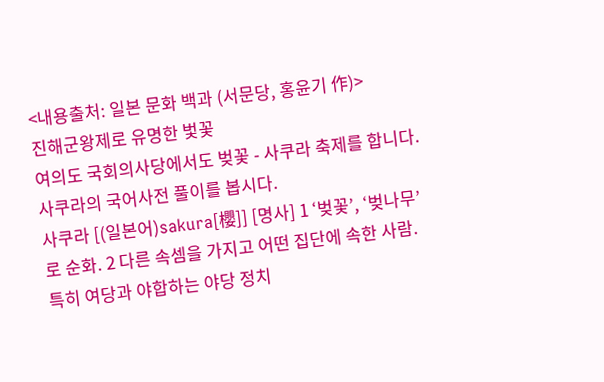<내용출처: 일본 문화 백과 (서문당, 홍윤기 作)>
진해군왕제로 유명한 벛꽃
여의도 국회의사당에서도 벚꽃 - 사쿠라 축제를 합니다.
사쿠라의 국어사전 풀이를 봅시다.
사쿠라 [(일본어)sakura[櫻]] [명사] 1 ‘벚꽃’, ‘벚나무’로 순화. 2 다른 속셈을 가지고 어떤 집단에 속한 사람. 특히 여당과 야합하는 야당 정치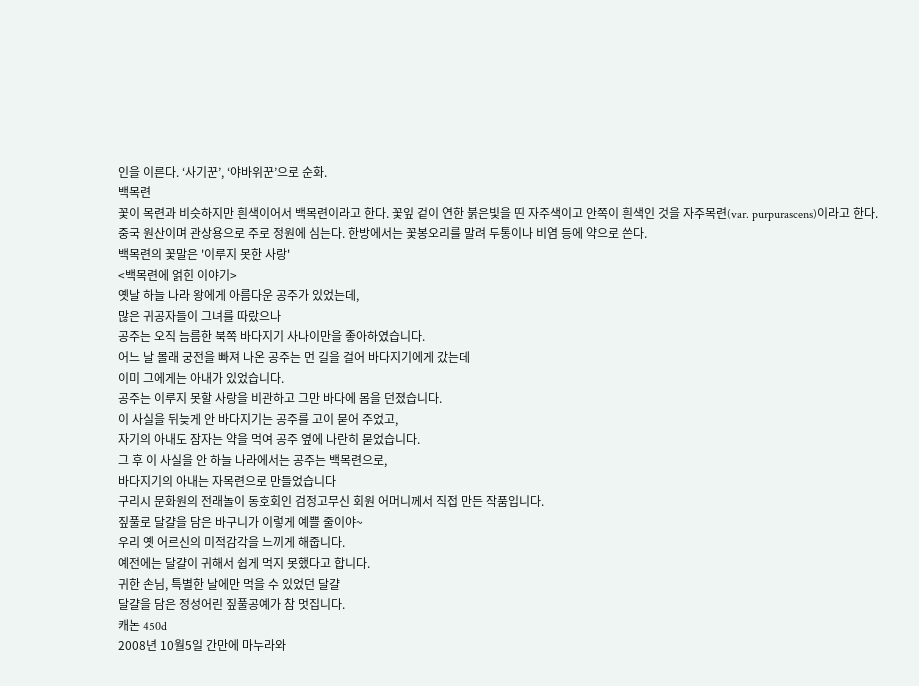인을 이른다. ‘사기꾼’, ‘야바위꾼’으로 순화.
백목련
꽃이 목련과 비슷하지만 흰색이어서 백목련이라고 한다. 꽃잎 겉이 연한 붉은빛을 띤 자주색이고 안쪽이 흰색인 것을 자주목련(var. purpurascens)이라고 한다. 중국 원산이며 관상용으로 주로 정원에 심는다. 한방에서는 꽃봉오리를 말려 두통이나 비염 등에 약으로 쓴다.
백목련의 꽃말은 '이루지 못한 사랑'
<백목련에 얽힌 이야기>
옛날 하늘 나라 왕에게 아름다운 공주가 있었는데,
많은 귀공자들이 그녀를 따랐으나
공주는 오직 늠름한 북쪽 바다지기 사나이만을 좋아하였습니다.
어느 날 몰래 궁전을 빠져 나온 공주는 먼 길을 걸어 바다지기에게 갔는데
이미 그에게는 아내가 있었습니다.
공주는 이루지 못할 사랑을 비관하고 그만 바다에 몸을 던졌습니다.
이 사실을 뒤늦게 안 바다지기는 공주를 고이 묻어 주었고,
자기의 아내도 잠자는 약을 먹여 공주 옆에 나란히 묻었습니다.
그 후 이 사실을 안 하늘 나라에서는 공주는 백목련으로,
바다지기의 아내는 자목련으로 만들었습니다
구리시 문화원의 전래놀이 동호회인 검정고무신 회원 어머니께서 직접 만든 작품입니다.
짚풀로 달걀을 담은 바구니가 이렇게 예쁠 줄이야~
우리 옛 어르신의 미적감각을 느끼게 해줍니다.
예전에는 달걀이 귀해서 쉽게 먹지 못했다고 합니다.
귀한 손님, 특별한 날에만 먹을 수 있었던 달걀
달걀을 담은 정성어린 짚풀공예가 참 멋집니다.
캐논 450d
2008년 10월5일 간만에 마누라와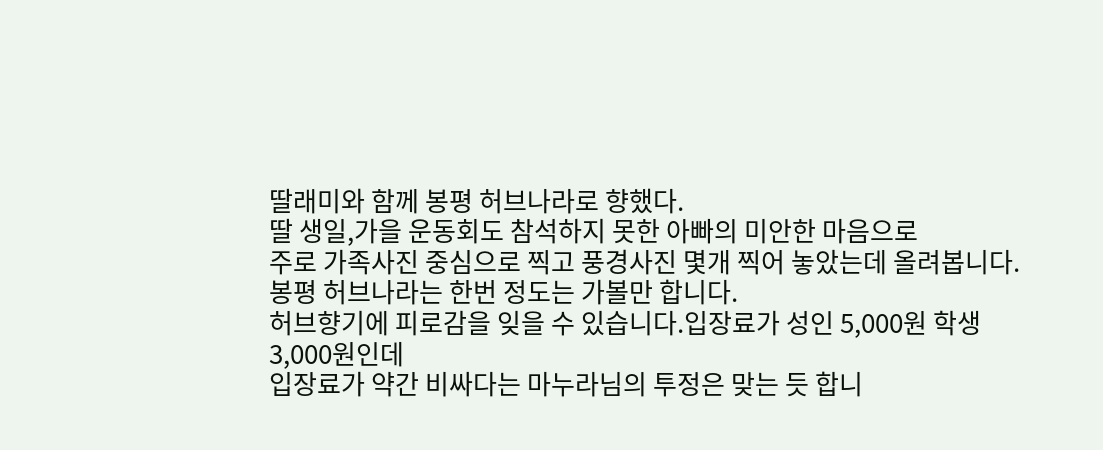딸래미와 함께 봉평 허브나라로 향했다.
딸 생일,가을 운동회도 참석하지 못한 아빠의 미안한 마음으로
주로 가족사진 중심으로 찍고 풍경사진 몇개 찍어 놓았는데 올려봅니다.
봉평 허브나라는 한번 정도는 가볼만 합니다.
허브향기에 피로감을 잊을 수 있습니다.입장료가 성인 5,000원 학생 3,000원인데
입장료가 약간 비싸다는 마누라님의 투정은 맞는 듯 합니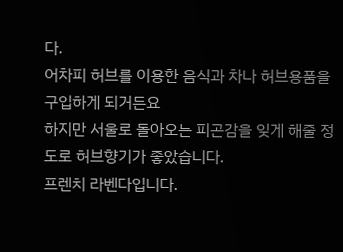다.
어차피 허브를 이용한 음식과 차나 허브용품을 구입하게 되거든요
하지만 서울로 돌아오는 피곤감을 잊게 해줄 정도로 허브향기가 좋았습니다.
프렌치 라벤다입니다.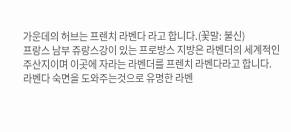가운데의 허브는 프렌치 라벤다 라고 합니다.(꽃말: 불신)
프랑스 남부 쥬랑스강이 있는 프로방스 지방은 라벤더의 세계적인 주산지이며 이곳에 자라는 라벤더를 프렌치 라벤다라고 합니다.
라벤다 숙면을 도와주는것으로 유명한 라벤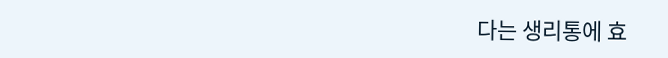다는 생리통에 효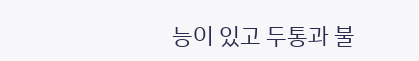능이 있고 두통과 불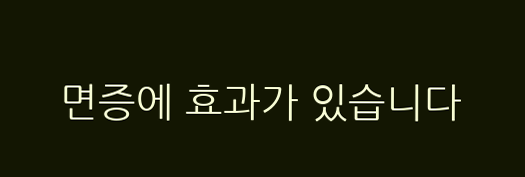면증에 효과가 있습니다